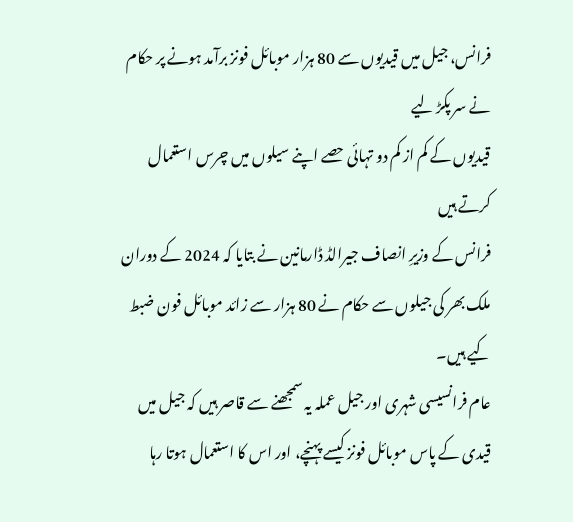فرانس، جیل میں قیدیوں سے 80 ہزار موبائل فونز برآمد ہونے پر حکام نے سر پکڑ لیے
قیدیوں کے کم از کم دو تہائی حصے اپنے سیلوں میں چرس استعمال کرتے ہیں
فرانس کے وزیرِ انصاف جیرالڈ ڈارمانین نے بتایا کہ 2024 کے دوران ملک بھر کی جیلوں سے حکام نے 80 ہزار سے زائد موبائل فون ضبط کیے ہیں۔
عام فرانسیسی شہری اور جیل عملہ یہ سمجھنے سے قاصر ہیں کہ جیل میں قیدی کے پاس موبائل فونز کیسے پہنچے، اور اس کا استعمال ہوتا رہا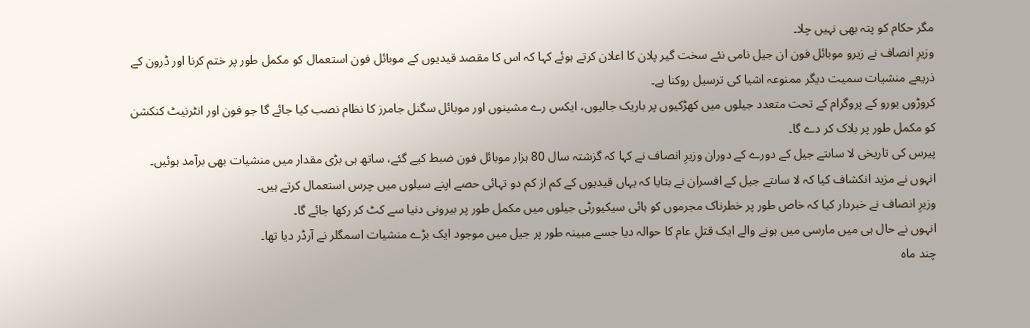مگر حکام کو پتہ بھی نہیں چلا۔
وزیرِ انصاف نے زیرو موبائل فون ان جیل نامی نئے سخت گیر پلان کا اعلان کرتے ہوئے کہا کہ اس کا مقصد قیدیوں کے موبائل فون استعمال کو مکمل طور پر ختم کرنا اور ڈرون کے ذریعے منشیات سمیت دیگر ممنوعہ اشیا کی ترسیل روکنا ہے۔
کروڑوں یورو کے پروگرام کے تحت متعدد جیلوں میں کھڑکیوں پر باریک جالیوں، ایکس رے مشینوں اور موبائل سگنل جامرز کا نظام نصب کیا جائے گا جو فون اور انٹرنیٹ کنکشن کو مکمل طور پر بلاک کر دے گا۔
پیرس کی تاریخی لا ساںتے جیل کے دورے کے دوران وزیرِ انصاف نے کہا کہ گزشتہ سال 80 ہزار موبائل فون ضبط کیے گئے، ساتھ ہی بڑی مقدار میں منشیات بھی برآمد ہوئیں۔
انہوں نے مزید انکشاف کیا کہ لا ساںتے جیل کے افسران نے بتایا کہ یہاں قیدیوں کے کم از کم دو تہائی حصے اپنے سیلوں میں چرس استعمال کرتے ہیں۔
وزیرِ انصاف نے خبردار کیا کہ خاص طور پر خطرناک مجرموں کو ہائی سیکیورٹی جیلوں میں مکمل طور پر بیرونی دنیا سے کٹ کر رکھا جائے گا۔
انہوں نے حال ہی میں مارسی میں ہونے والے ایک قتلِ عام کا حوالہ دیا جسے مبینہ طور پر جیل میں موجود ایک بڑے منشیات اسمگلر نے آرڈر دیا تھا۔
چند ماہ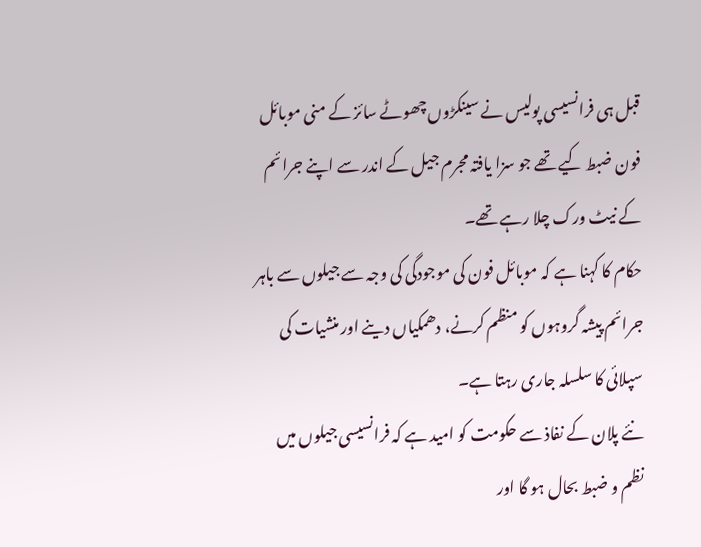قبل ہی فرانسیسی پولیس نے سینکڑوں چھوٹے سائز کے منی موبائل فون ضبط کیے تھے جو سزا یافتہ مجرم جیل کے اندر سے اپنے جرائم کے نیٹ ورک چلا رہے تھے۔
حکام کا کہنا ہے کہ موبائل فون کی موجودگی کی وجہ سے جیلوں سے باہر جرائم پیشہ گروہوں کو منظم کرنے، دھمکیاں دینے اور منشیات کی سپلائی کا سلسلہ جاری رہتا ہے۔
نئے پلان کے نفاذ سے حکومت کو امید ہے کہ فرانسیسی جیلوں میں نظم و ضبط بحال ہو گا اور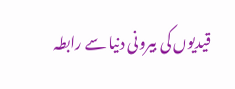قیدیوں کی بیرونی دنیا سے رابطہ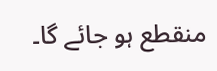منقطع ہو جائے گا۔